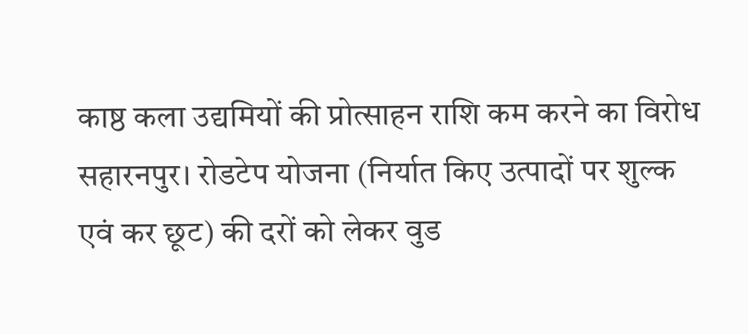काष्ठ कला उद्यमियों की प्रोत्साहन राशि कम करने का विरोध
सहारनपुर। रोडटेप योजना (निर्यात किए उत्पादों पर शुल्क एवं कर छूट) की दरों को लेकर वुड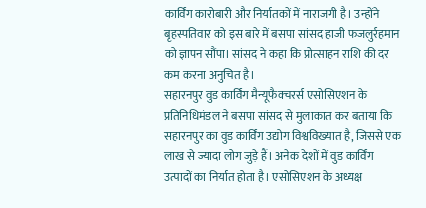कार्विंग कारोबारी और निर्यातकों में नाराजगी है। उन्होंने बृहस्पतिवार को इस बारे में बसपा सांसद हाजी फजलुर्रहमान को ज्ञापन सौंपा। सांसद ने कहा कि प्रोत्साहन राशि की दर कम करना अनुचित है।
सहारनपुर वुड कार्विंग मैन्यूफैक्चरर्स एसोसिएशन के प्रतिनिधिमंडल ने बसपा सांसद से मुलाकात कर बताया कि सहारनपुर का वुड कार्विंग उद्योग विश्वविख्यात है, जिससे एक लाख से ज्यादा लोग जुड़े हैं। अनेक देशों में वुड कार्विंग उत्पादों का निर्यात होता है। एसोसिएशन के अध्यक्ष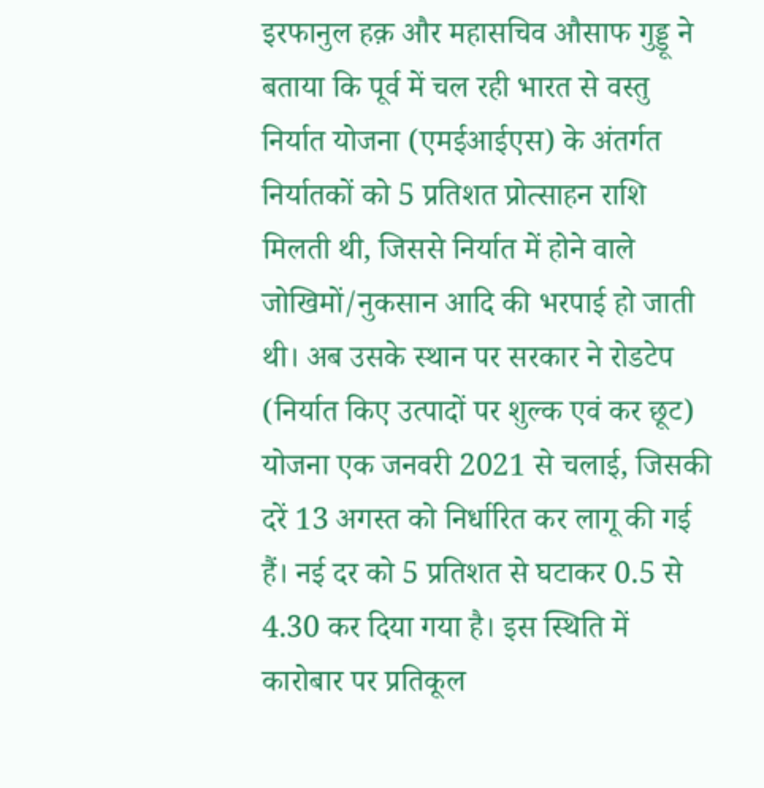इरफानुल हक़ और महासचिव औसाफ गुड्डू ने बताया कि पूर्व में चल रही भारत से वस्तु निर्यात योजना (एमईआईएस) के अंतर्गत निर्यातकों को 5 प्रतिशत प्रोत्साहन राशि मिलती थी, जिससे निर्यात में होने वाले जोखिमों/नुकसान आदि की भरपाई हो जाती थी। अब उसके स्थान पर सरकार ने रोडटेप (निर्यात किए उत्पादों पर शुल्क एवं कर छूट) योजना एक जनवरी 2021 से चलाई, जिसकी दरें 13 अगस्त को निर्धारित कर लागू की गई हैं। नई दर को 5 प्रतिशत से घटाकर 0.5 से 4.30 कर दिया गया है। इस स्थिति में कारोबार पर प्रतिकूल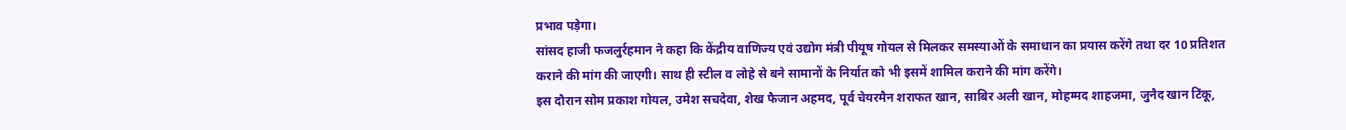प्रभाव पड़ेगा।
सांसद हाजी फजलुर्रहमान ने कहा कि केंद्रीय वाणिज्य एवं उद्योग मंत्री पीयूष गोयल से मिलकर समस्याओं के समाधान का प्रयास करेंगे तथा दर 10 प्रतिशत कराने की मांग की जाएगी। साथ ही स्टील व लोहे से बने सामानों के निर्यात को भी इसमें शामिल कराने की मांग करेंगे।
इस दौरान सोम प्रकाश गोयल, उमेश सचदेवा, शेख फैजान अहमद, पूर्व चेयरमैन शराफत खान, साबिर अली खान, मोहम्मद शाहजमा, जुनैद खान टिंकू,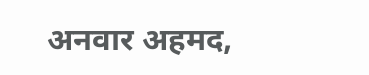अनवार अहमद,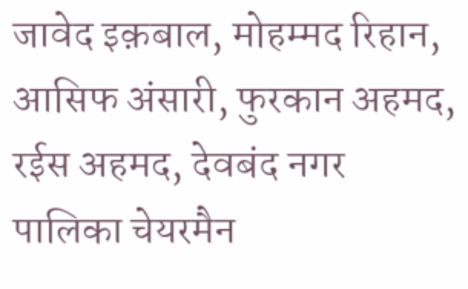जावेद इक़बाल, मोहम्मद रिहान, आसिफ अंसारी, फुरकान अहमद, रईस अहमद, देवबंद नगर पालिका चेयरमैन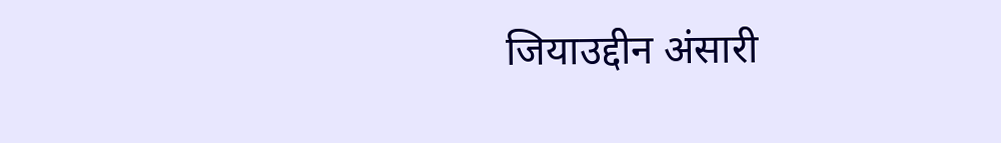जियाउद्दीन अंसारी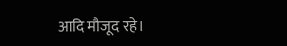आदि मौजूद रहे।